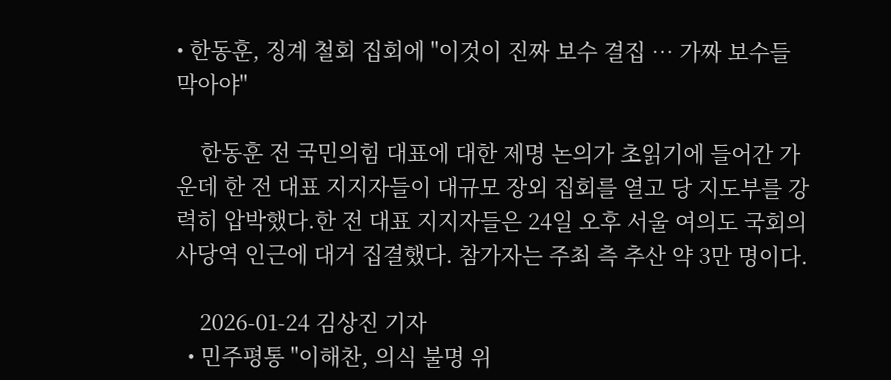• 한동훈, 징계 철회 집회에 "이것이 진짜 보수 결집 … 가짜 보수들 막아야"

    한동훈 전 국민의힘 대표에 대한 제명 논의가 초읽기에 들어간 가운데 한 전 대표 지지자들이 대규모 장외 집회를 열고 당 지도부를 강력히 압박했다.한 전 대표 지지자들은 24일 오후 서울 여의도 국회의사당역 인근에 대거 집결했다. 참가자는 주최 측 추산 약 3만 명이다.

    2026-01-24 김상진 기자
  • 민주평통 "이해찬, 의식 불명 위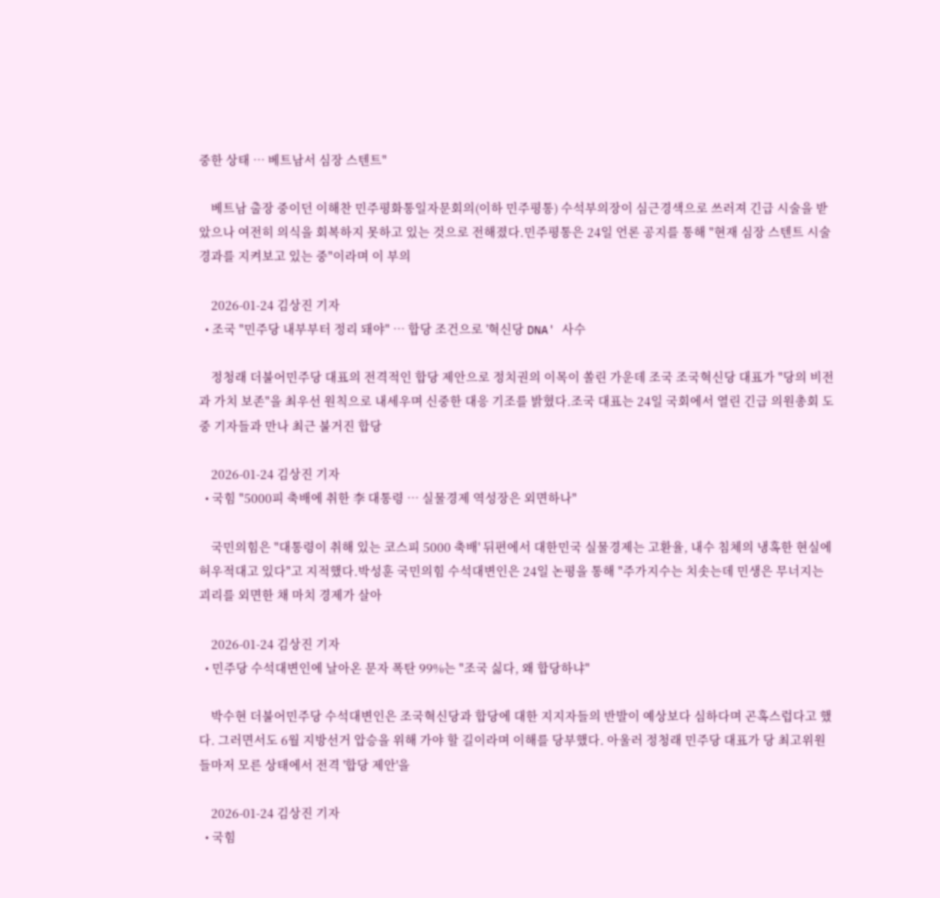중한 상태 … 베트남서 심장 스텐트"

    베트남 출장 중이던 이해찬 민주평화통일자문회의(이하 민주평통) 수석부의장이 심근경색으로 쓰러져 긴급 시술을 받았으나 여전히 의식을 회복하지 못하고 있는 것으로 전해졌다.민주평통은 24일 언론 공지를 통해 "현재 심장 스텐트 시술 경과를 지켜보고 있는 중"이라며 이 부의

    2026-01-24 김상진 기자
  • 조국 "민주당 내부부터 정리 돼야" … 합당 조건으로 '혁신당 DNA' 사수

    정청래 더불어민주당 대표의 전격적인 합당 제안으로 정치권의 이목이 쏠린 가운데 조국 조국혁신당 대표가 "당의 비전과 가치 보존"을 최우선 원칙으로 내세우며 신중한 대응 기조를 밝혔다.조국 대표는 24일 국회에서 열린 긴급 의원총회 도중 기자들과 만나 최근 불거진 합당

    2026-01-24 김상진 기자
  • 국힘 "5000피 축배에 취한 李 대통령 … 실물경제 역성장은 외면하나"

    국민의힘은 "대통령이 취해 있는 코스피 5000 축배' 뒤편에서 대한민국 실물경제는 고환율, 내수 침체의 냉혹한 현실에 허우적대고 있다"고 지적했다.박성훈 국민의힘 수석대변인은 24일 논평을 통해 "주가지수는 치솟는데 민생은 무너지는 괴리를 외면한 채 마치 경제가 살아

    2026-01-24 김상진 기자
  • 민주당 수석대변인에 날아온 문자 폭탄 99%는 "조국 싫다, 왜 합당하냐"

    박수현 더불어민주당 수석대변인은 조국혁신당과 합당에 대한 지지자들의 반발이 예상보다 심하다며 곤혹스럽다고 했다. 그러면서도 6월 지방선거 압승을 위해 가야 할 길이라며 이해를 당부했다. 아울러 정청래 민주당 대표가 당 최고위원들마저 모른 상태에서 전격 '합당 제안'을

    2026-01-24 김상진 기자
  • 국힘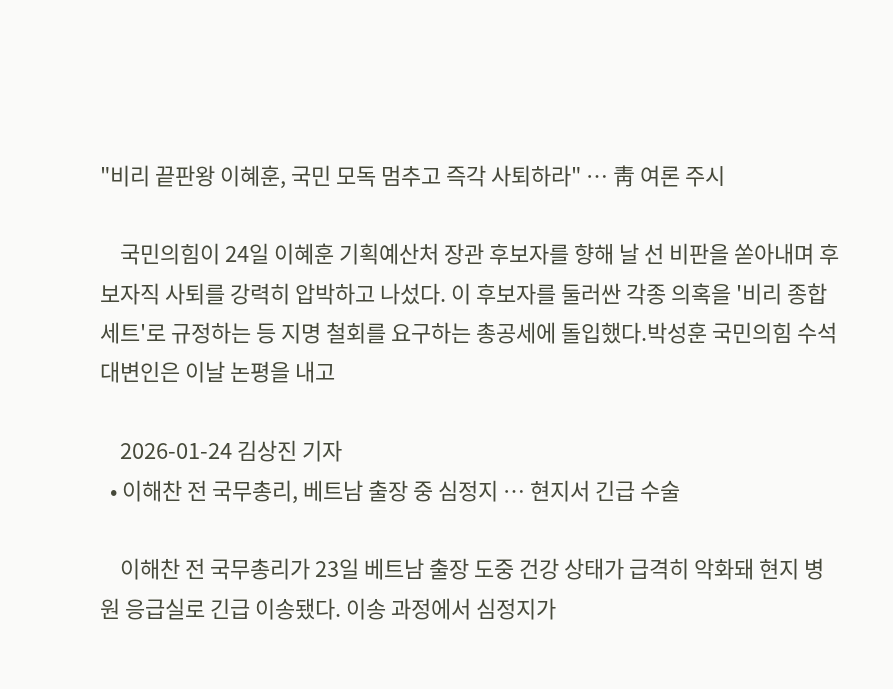"비리 끝판왕 이혜훈, 국민 모독 멈추고 즉각 사퇴하라" … 靑 여론 주시

    국민의힘이 24일 이혜훈 기획예산처 장관 후보자를 향해 날 선 비판을 쏟아내며 후보자직 사퇴를 강력히 압박하고 나섰다. 이 후보자를 둘러싼 각종 의혹을 '비리 종합세트'로 규정하는 등 지명 철회를 요구하는 총공세에 돌입했다.박성훈 국민의힘 수석대변인은 이날 논평을 내고

    2026-01-24 김상진 기자
  • 이해찬 전 국무총리, 베트남 출장 중 심정지 … 현지서 긴급 수술

    이해찬 전 국무총리가 23일 베트남 출장 도중 건강 상태가 급격히 악화돼 현지 병원 응급실로 긴급 이송됐다. 이송 과정에서 심정지가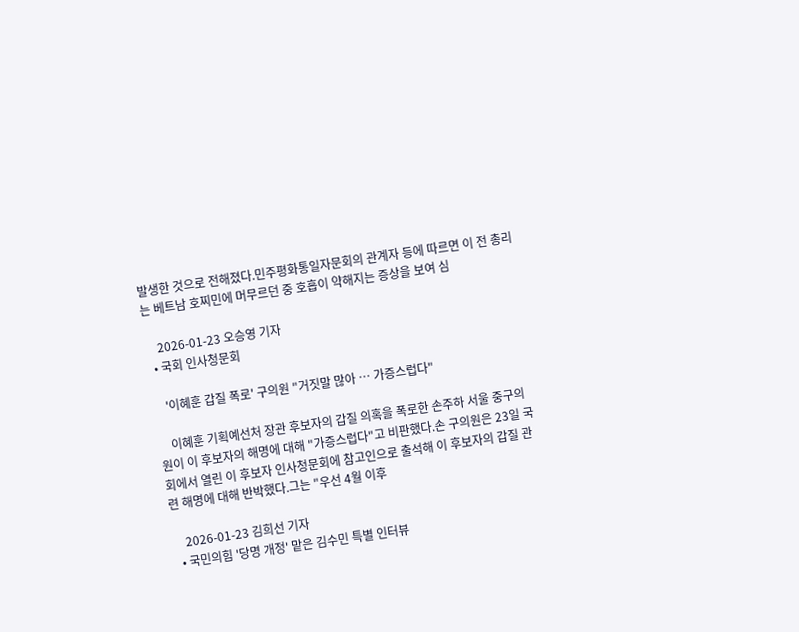발생한 것으로 전해졌다.민주평화통일자문회의 관계자 등에 따르면 이 전 총리는 베트남 호찌민에 머무르던 중 호흡이 약해지는 증상을 보여 심

    2026-01-23 오승영 기자
  • 국회 인사청문회

    '이혜훈 갑질 폭로' 구의원 "거짓말 많아 … 가증스럽다"

    이혜훈 기획예선처 장관 후보자의 갑질 의혹을 폭로한 손주하 서울 중구의원이 이 후보자의 해명에 대해 "가증스럽다"고 비판했다.손 구의원은 23일 국회에서 열린 이 후보자 인사청문회에 참고인으로 출석해 이 후보자의 갑질 관련 해명에 대해 반박했다.그는 "우선 4월 이후

    2026-01-23 김희선 기자
  • 국민의힘 '당명 개정' 맡은 김수민 특별 인터뷰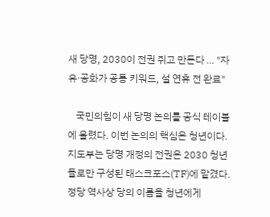새 당명, 2030이 전권 쥐고 만든다 … "자유·공화가 공통 키워드, 설 연휴 전 완료"

    국민의힘이 새 당명 논의를 공식 테이블에 올렸다. 이번 논의의 핵심은 청년이다. 지도부는 당명 개정의 전권은 2030 청년들로만 구성된 태스크포스(TF)에 맡겼다. 정당 역사상 당의 이름을 청년에게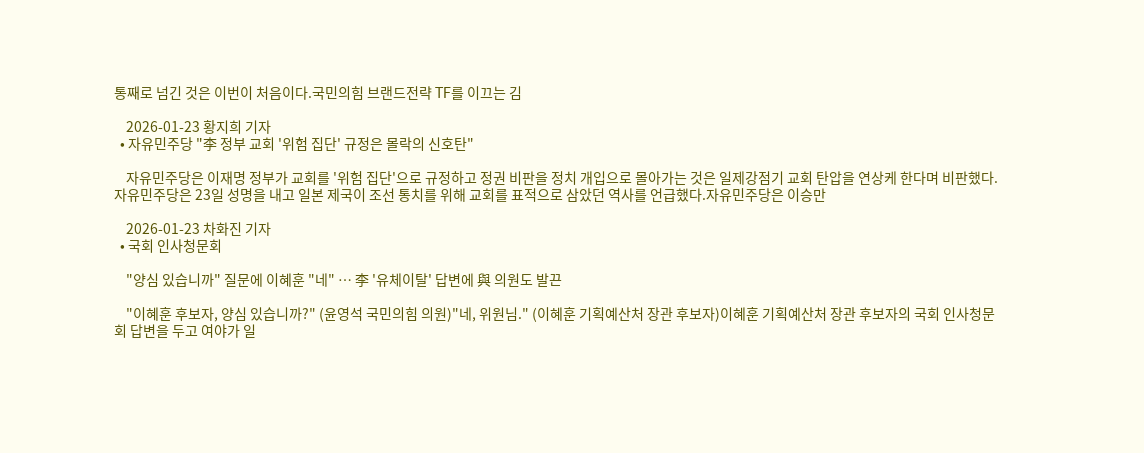통째로 넘긴 것은 이번이 처음이다.국민의힘 브랜드전략 TF를 이끄는 김

    2026-01-23 황지희 기자
  • 자유민주당 "李 정부 교회 '위험 집단' 규정은 몰락의 신호탄"

    자유민주당은 이재명 정부가 교회를 '위험 집단'으로 규정하고 정권 비판을 정치 개입으로 몰아가는 것은 일제강점기 교회 탄압을 연상케 한다며 비판했다.자유민주당은 23일 성명을 내고 일본 제국이 조선 통치를 위해 교회를 표적으로 삼았던 역사를 언급했다.자유민주당은 이승만

    2026-01-23 차화진 기자
  • 국회 인사청문회

    "양심 있습니까" 질문에 이혜훈 "네" … 李 '유체이탈' 답변에 與 의원도 발끈

    "이혜훈 후보자, 양심 있습니까?" (윤영석 국민의힘 의원)"네, 위원님." (이혜훈 기획예산처 장관 후보자)이혜훈 기획예산처 장관 후보자의 국회 인사청문회 답변을 두고 여야가 일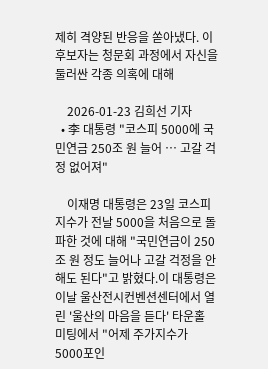제히 격양된 반응을 쏟아냈다. 이 후보자는 청문회 과정에서 자신을 둘러싼 각종 의혹에 대해

    2026-01-23 김희선 기자
  • 李 대통령 "코스피 5000에 국민연금 250조 원 늘어 … 고갈 걱정 없어져"

    이재명 대통령은 23일 코스피 지수가 전날 5000을 처음으로 돌파한 것에 대해 "국민연금이 250조 원 정도 늘어나 고갈 걱정을 안 해도 된다"고 밝혔다.이 대통령은 이날 울산전시컨벤션센터에서 열린 '울산의 마음을 듣다' 타운홀 미팅에서 "어제 주가지수가 5000포인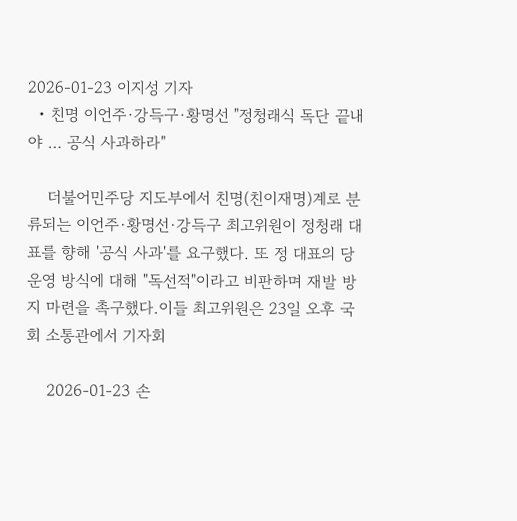2026-01-23 이지성 기자
  • 친명 이언주·강득구·황명선 "정청래식 독단 끝내야 … 공식 사과하라"

    더불어민주당 지도부에서 친명(친이재명)계로 분류되는 이언주·황명선·강득구 최고위원이 정청래 대표를 향해 '공식 사과'를 요구했다. 또 정 대표의 당 운영 방식에 대해 "독선적"이라고 비판하며 재발 방지 마련을 촉구했다.이들 최고위원은 23일 오후 국회 소통관에서 기자회

    2026-01-23 손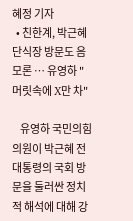혜정 기자
  • 친한계, 박근혜 단식장 방문도 음모론 … 유영하 "머릿속에 X만 차"

    유영하 국민의힘 의원이 박근혜 전 대통령의 국회 방문을 둘러싼 정치적 해석에 대해 강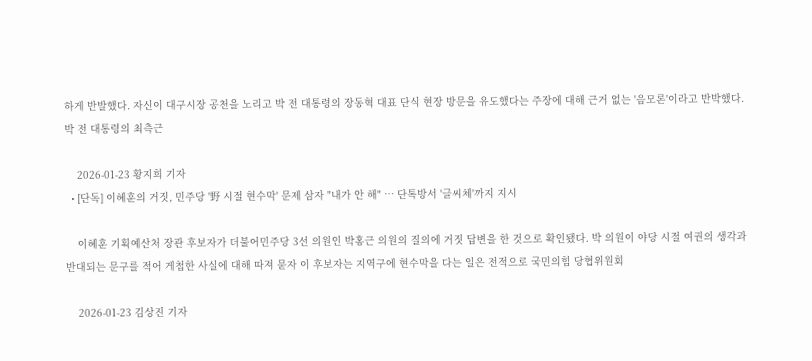하게 반발했다. 자신이 대구시장 공천을 노리고 박 전 대통령의 장동혁 대표 단식 현장 방문을 유도했다는 주장에 대해 근거 없는 '음모론'이라고 반박했다. 박 전 대통령의 최측근

    2026-01-23 황지희 기자
  • [단독] 이혜훈의 거짓, 민주당 '野 시절 현수막' 문제 삼자 "내가 안 해" … 단톡방서 '글씨체'까지 지시

    이혜훈 기획예산처 장관 후보자가 더불어민주당 3선 의원인 박홍근 의원의 질의에 거짓 답변을 한 것으로 확인됐다. 박 의원이 야당 시절 여권의 생각과 반대되는 문구를 적어 게첩한 사실에 대해 따져 묻자 이 후보자는 지역구에 현수막을 다는 일은 전적으로 국민의힘 당협위원회

    2026-01-23 김상진 기자